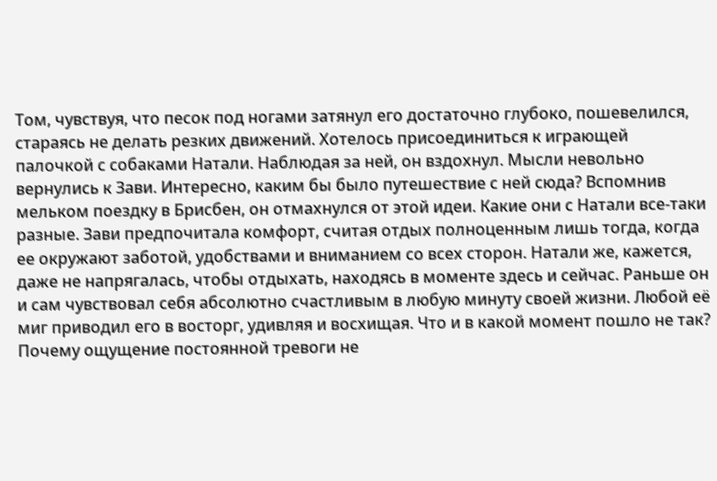Том, чувствуя, что песок под ногами затянул его достаточно глубоко, пошевелился, стараясь не делать резких движений. Хотелось присоединиться к играющей палочкой с собаками Натали. Наблюдая за ней, он вздохнул. Мысли невольно вернулись к Зави. Интересно, каким бы было путешествие с ней сюда? Вспомнив мельком поездку в Брисбен, он отмахнулся от этой идеи. Какие они с Натали все-таки разные. Зави предпочитала комфорт, считая отдых полноценным лишь тогда, когда ее окружают заботой, удобствами и вниманием со всех сторон. Натали же, кажется, даже не напрягалась, чтобы отдыхать, находясь в моменте здесь и сейчас. Раньше он и сам чувствовал себя абсолютно счастливым в любую минуту своей жизни. Любой её миг приводил его в восторг, удивляя и восхищая. Что и в какой момент пошло не так? Почему ощущение постоянной тревоги не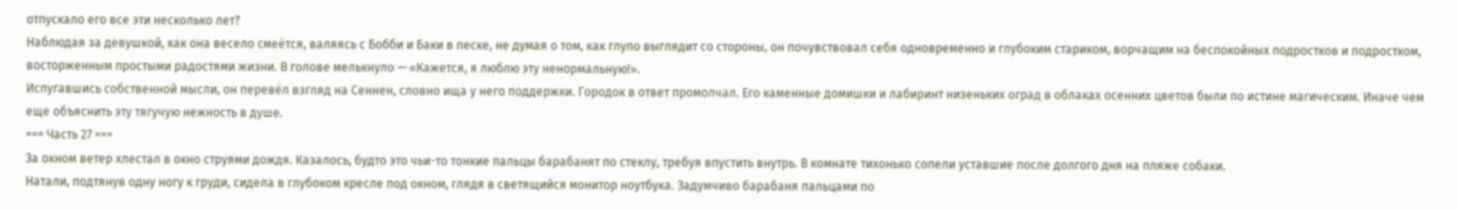отпускало его все эти несколько лет?
Наблюдая за девушкой, как она весело смеётся, валяясь с Бобби и Баки в песке, не думая о том, как глупо выглядит со стороны, он почувствовал себя одновременно и глубоким стариком, ворчащим на беспокойных подростков и подростком, восторженным простыми радостями жизни. В голове мелькнуло — «Кажется, я люблю эту ненормальную!».
Испугавшись собственной мысли, он перевёл взгляд на Сеннен, словно ища у него поддержки. Городок в ответ промолчал. Его каменные домишки и лабиринт низеньких оград в облаках осенних цветов были по истине магическим. Иначе чем еще объяснить эту тягучую нежность в душе.
=== Часть 27 ===
За окном ветер хлестал в окно струями дождя. Казалось, будто это чьи-то тонкие пальцы барабанят по стеклу, требуя впустить внутрь. В комнате тихонько сопели уставшие после долгого дня на пляже собаки.
Натали, подтянув одну ногу к груди, сидела в глубоком кресле под окном, глядя в светящийся монитор ноутбука. Задумчиво барабаня пальцами по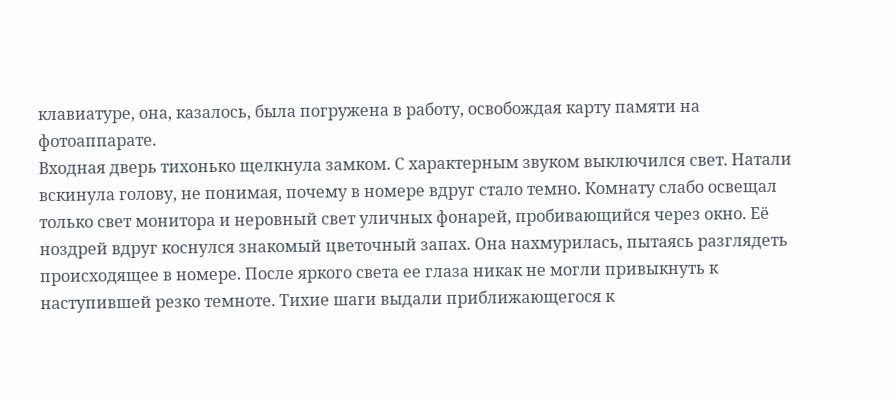клавиатуре, она, казалось, была погружена в работу, освобождая карту памяти на фотоаппарате.
Входная дверь тихонько щелкнула замком. С характерным звуком выключился свет. Натали вскинула голову, не понимая, почему в номере вдруг стало темно. Комнату слабо освещал только свет монитора и неровный свет уличных фонарей, пробивающийся через окно. Её ноздрей вдруг коснулся знакомый цветочный запах. Она нахмурилась, пытаясь разглядеть происходящее в номере. После яркого света ее глаза никак не могли привыкнуть к наступившей резко темноте. Тихие шаги выдали приближающегося к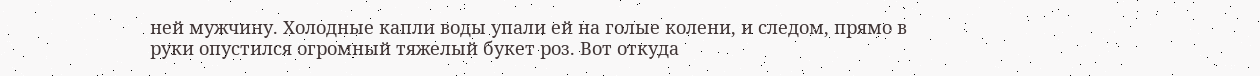ней мужчину. Холодные капли воды упали ей на голые колени, и следом, прямо в руки опустился огромный тяжелый букет роз. Вот откуда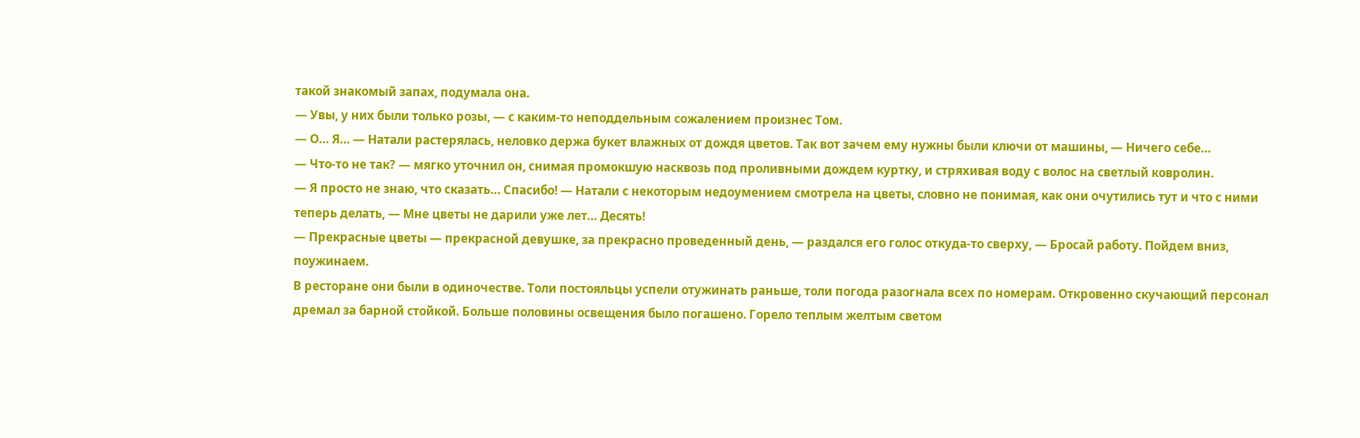такой знакомый запах, подумала она.
— Увы, у них были только розы, — с каким-то неподдельным сожалением произнес Том.
— О… Я… — Натали растерялась, неловко держа букет влажных от дождя цветов. Так вот зачем ему нужны были ключи от машины, — Ничего себе…
— Что-то не так? — мягко уточнил он, снимая промокшую насквозь под проливными дождем куртку, и стряхивая воду с волос на светлый ковролин.
— Я просто не знаю, что сказать… Спасибо! — Натали с некоторым недоумением смотрела на цветы, словно не понимая, как они очутились тут и что с ними теперь делать, — Мне цветы не дарили уже лет… Десять!
— Прекрасные цветы — прекрасной девушке, за прекрасно проведенный день, — раздался его голос откуда-то сверху, — Бросай работу. Пойдем вниз, поужинаем.
В ресторане они были в одиночестве. Толи постояльцы успели отужинать раньше, толи погода разогнала всех по номерам. Откровенно скучающий персонал дремал за барной стойкой. Больше половины освещения было погашено. Горело теплым желтым светом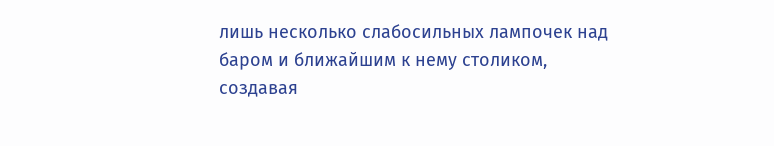лишь несколько слабосильных лампочек над баром и ближайшим к нему столиком, создавая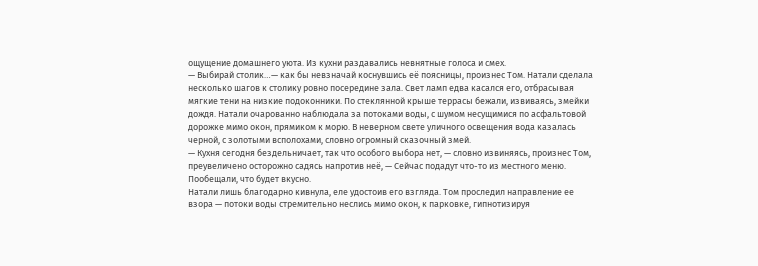ощущение домашнего уюта. Из кухни раздавались невнятные голоса и смех.
— Выбирай столик…— как бы невзначай коснувшись её поясницы, произнес Том. Натали сделала несколько шагов к столику ровно посередине зала. Свет ламп едва касался его, отбрасывая мягкие тени на низкие подоконники. По стеклянной крыше террасы бежали, извиваясь, змейки дождя. Натали очарованно наблюдала за потоками воды, с шумом несущимися по асфальтовой дорожке мимо окон, прямиком к морю. В неверном свете уличного освещения вода казалась черной, с золотыми всполохами, словно огромный сказочный змей.
— Кухня сегодня бездельничает, так что особого выбора нет, — словно извиняясь, произнес Том, преувеличено осторожно садясь напротив неё, — Сейчас подадут что-то из местного меню. Пообещали, что будет вкусно.
Натали лишь благодарно кивнула, еле удостоив его взгляда. Том проследил направление ее взора — потоки воды стремительно неслись мимо окон, к парковке, гипнотизируя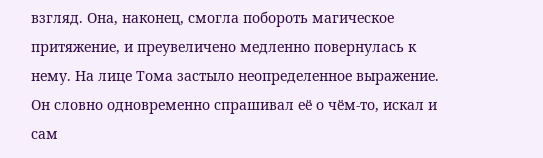взгляд. Она, наконец, смогла побороть магическое притяжение, и преувеличено медленно повернулась к нему. На лице Тома застыло неопределенное выражение. Он словно одновременно спрашивал её о чём-то, искал и сам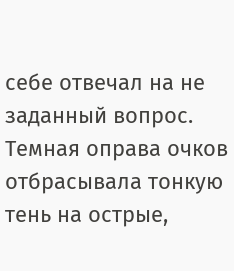себе отвечал на не заданный вопрос. Темная оправа очков отбрасывала тонкую тень на острые,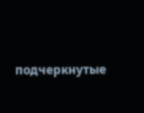подчеркнутые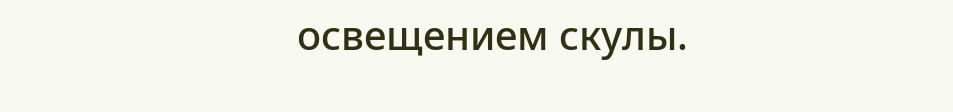освещением скулы.